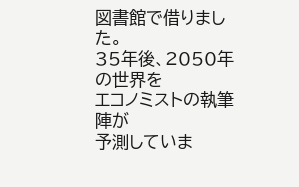図書館で借りました。
35年後、2050年の世界を
エコノミストの執筆陣が
予測していま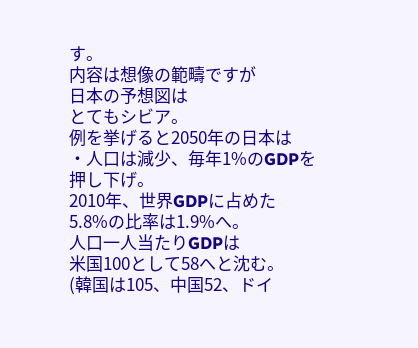す。
内容は想像の範疇ですが
日本の予想図は
とてもシビア。
例を挙げると2050年の日本は
・人口は減少、毎年1%のGDPを
押し下げ。
2010年、世界GDPに占めた
5.8%の比率は1.9%へ。
人口一人当たりGDPは
米国100として58へと沈む。
(韓国は105、中国52、ドイ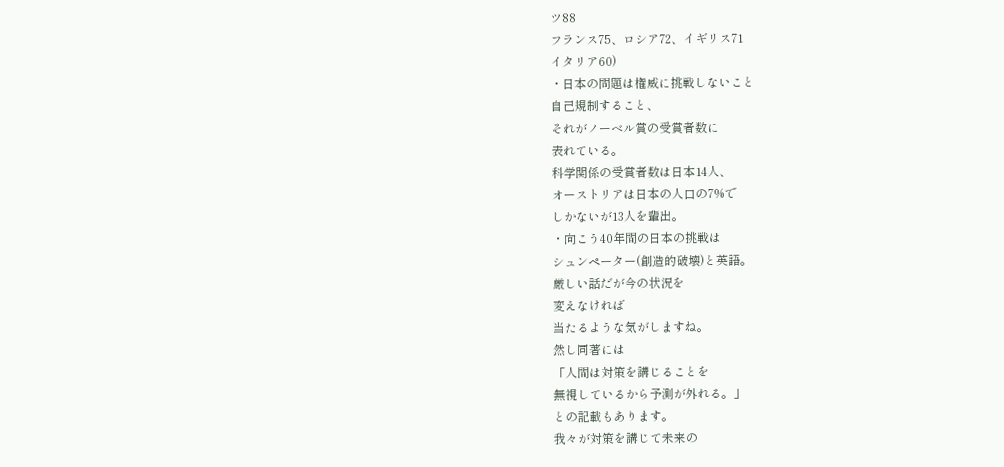ツ88
フランス75、ロシア72、イギリス71
イタリア60)
・日本の問題は権威に挑戦しないこと
自己規制すること、
それがノーベル賞の受賞者数に
表れている。
科学関係の受賞者数は日本14人、
オーストリアは日本の人口の7%で
しかないが13人を輩出。
・向こう40年間の日本の挑戦は
シュンペーター(創造的破壊)と英語。
厳しい話だが今の状況を
変えなければ
当たるような気がしますね。
然し同著には
「人間は対策を講じることを
無視しているから予測が外れる。」
との記載もあります。
我々が対策を講じて未来の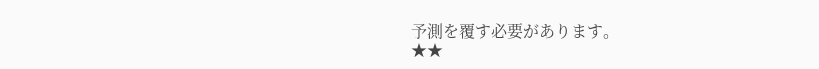予測を覆す必要があります。
★★